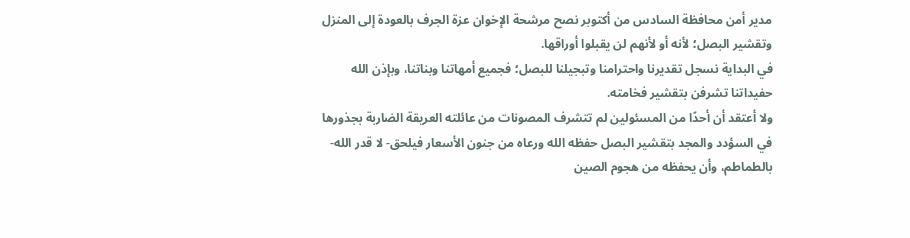مدير أمن محافظة السادس من أكتوبر نصح مرشحة الإخوان عزة الجرف بالعودة إلى المنزل وتقشير البصل؛ لأنه أو لأنهم لن يقبلوا أوراقها.
في البداية نسجل تقديرنا واحترامنا وتبجيلنا للبصل؛ فجميع أمهاتنا وبناتنا، وبإذن الله حفيداتنا تشرفن بتقشير فخامته.
ولا أعتقد أن أحدًا من المسئولين لم تتشرف المصونات من عائلته العريقة الضاربة بجذورها في السؤدد والمجد بتقشير البصل حفظه الله ورعاه من جنون الأسعار فيلحق- لا قدر الله- بالطماطم، وأن يحفظه من هجوم الصين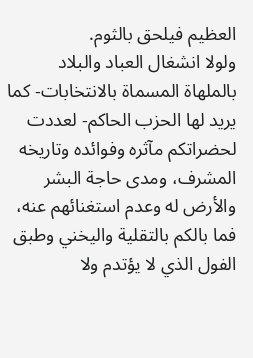العظيم فيلحق بالثوم.
ولولا انشغال العباد والبلاد بالملهاة المسماة بالانتخابات- كما يريد لها الحزب الحاكم- لعددت لحضراتكم مآثره وفوائده وتاريخه المشرف، ومدى حاجة البشر والأرض له وعدم استغنائهم عنه، فما بالكم بالتقلية واليخني وطبق الفول الذي لا يؤتدم ولا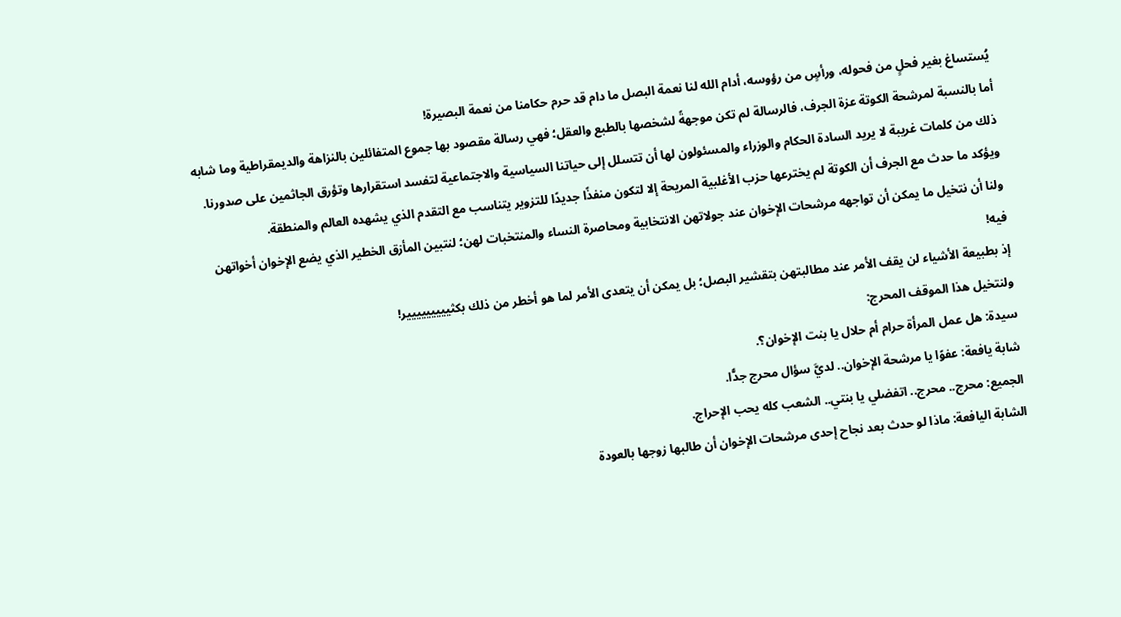يُستساغ بغير فحلٍ من فحوله، ورأسٍ من رؤوسه، أدام الله لنا نعمة البصل ما دام قد حرم حكامنا من نعمة البصيرة!
أما بالنسبة لمرشحة الكوتة عزة الجرف، فالرسالة لم تكن موجهةً لشخصها بالطبع والعقل؛ فهي رسالة مقصود بها جموع المتفائلين بالنزاهة والديمقراطية وما شابه ذلك من كلمات غريبة لا يريد السادة الحكام والوزراء والمسئولون لها أن تتسلل إلى حياتنا السياسية والاجتماعية لتفسد استقرارها وتؤرق الجاثمين على صدورنا.
ويؤكد ما حدث مع الجرف أن الكوتة لم يخترعها حزب الأغلبية المريحة إلا لتكون منفذًا جديدًا للتزوير يتناسب مع التقدم الذي يشهده العالم والمنطقة.
ولنا أن نتخيل ما يمكن أن تواجهه مرشحات الإخوان عند جولاتهن الانتخابية ومحاصرة النساء والمنتخبات لهن؛ لنتبين المأزق الخطير الذي يضع الإخوان أخواتهن فيه!
إذ بطبيعة الأشياء لن يقف الأمر عند مطالبتهن بتقشير البصل؛ بل يمكن أن يتعدى الأمر لما هو أخطر من ذلك بكثييييييييير!
ولنتخيل هذا الموقف المحرج:
سيدة: هل عمل المرأة حرام أم حلال يا بنت الإخوان؟.
شابة يافعة: عفوًا يا مرشحة الإخوان.. لديَّ سؤال محرج جدًّا.
الجميع: محرج.. محرج.. اتفضلي يا بنتي.. الشعب كله يحب الإحراج.
الشابة اليافعة: ماذا لو حدث بعد نجاح إحدى مرشحات الإخوان أن طالبها زوجها بالعودة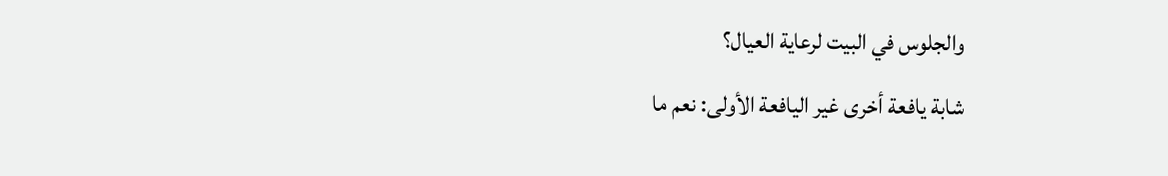والجلوس في البيت لرعاية العيال؟
شابة يافعة أخرى غير اليافعة الأولى: نعم ما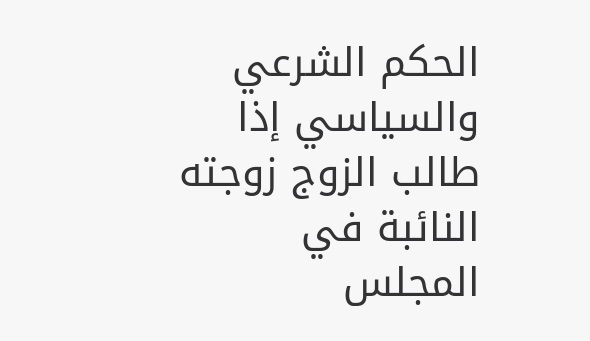الحكم الشرعي والسياسي إذا طالب الزوج زوجته النائبة في المجلس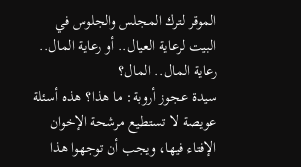الموقر لترك المجلس والجلوس في البيت لرعاية العيال.. أو رعاية المال.. رعاية المال.. المال؟
سيدة عجوز أروبة: ما هذا؟ هذه أسئلة عويصة لا تستطيع مرشحة الإخوان الإفتاء فيها، ويجب أن توجهوا هذا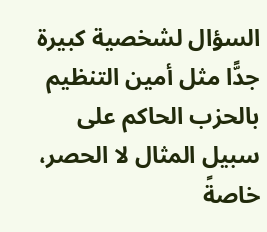السؤال لشخصية كبيرة جدًّا مثل أمين التنظيم بالحزب الحاكم على سبيل المثال لا الحصر، خاصةً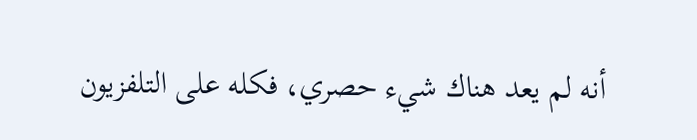أنه لم يعد هناك شيء حصري، فكله على التلفزيون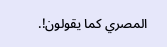المصري كما يقولون!.